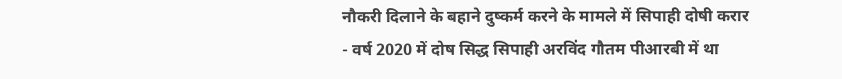नौकरी दिलाने के बहाने दुष्कर्म करने के मामले में सिपाही दोषी करार
- वर्ष 2020 में दोष सिद्ध सिपाही अरविंद गौतम पीआरबी में था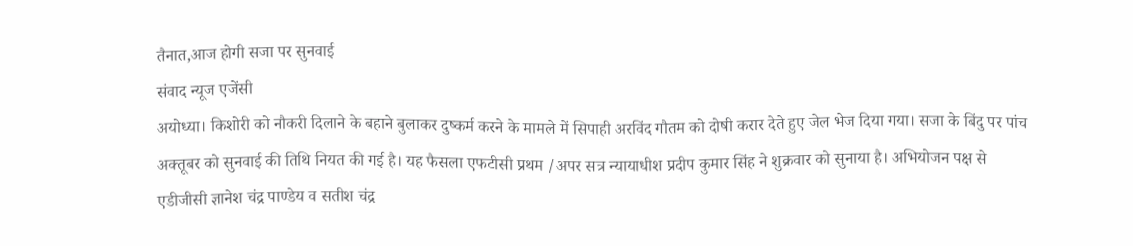तैनात,आज होगी सजा पर सुनवाई
संवाद न्यूज एजेंसी
अयोध्या। किशोरी को नौकरी दिलाने के बहाने बुलाकर दुष्कर्म करने के मामले में सिपाही अरविंद गौतम को दोषी करार देते हुए जेल भेज दिया गया। सजा के बिंदु पर पांच अक्तूबर को सुनवाई की तिथि नियत की गई है। यह फैसला एफटीसी प्रथम /अपर सत्र न्यायाधीश प्रदीप कुमार सिंह ने शुक्रवार को सुनाया है। अभियोजन पक्ष से एडीजीसी ज्ञानेश चंद्र पाण्डेय व सतीश चंद्र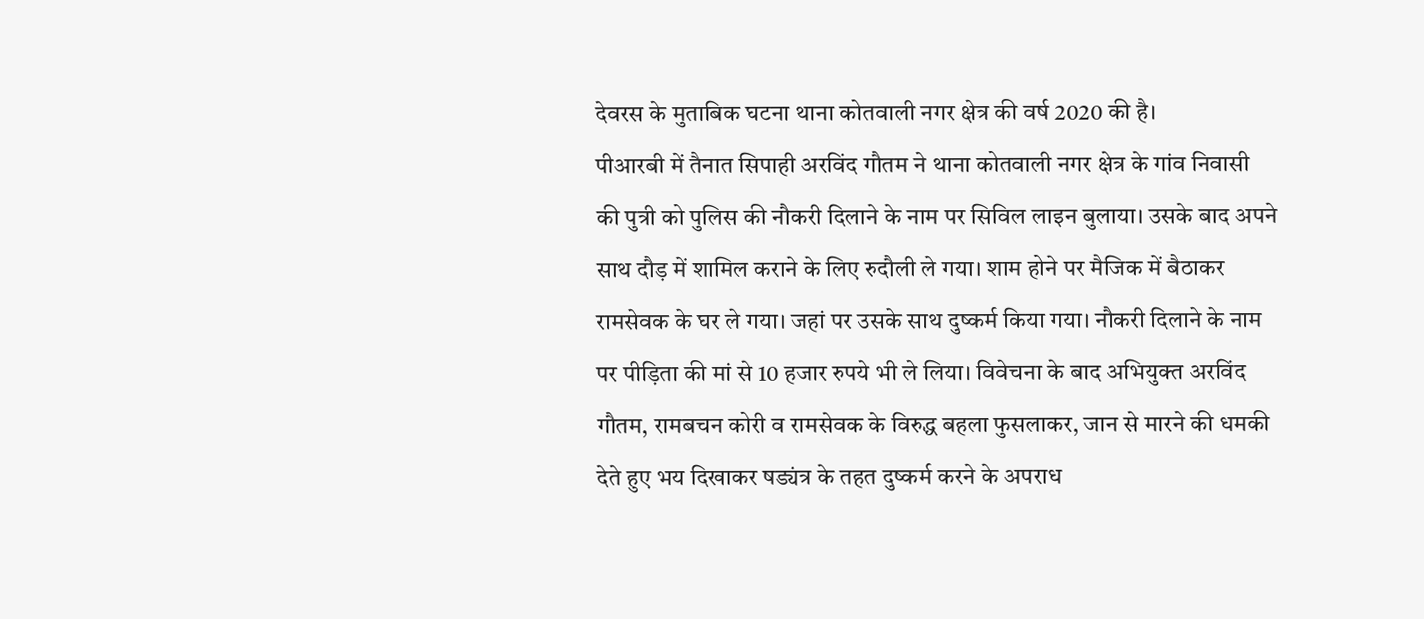देवरस के मुताबिक घटना थाना कोतवाली नगर क्षेत्र की वर्ष 2020 की है।
पीआरबी में तैनात सिपाही अरविंद गौतम ने थाना कोतवाली नगर क्षेत्र के गांव निवासी की पुत्री को पुलिस की नौकरी दिलाने के नाम पर सिविल लाइन बुलाया। उसके बाद अपने साथ दौड़ में शामिल कराने के लिए रुदौली ले गया। शाम होने पर मैजिक में बैठाकर रामसेवक के घर ले गया। जहां पर उसके साथ दुष्कर्म किया गया। नौकरी दिलाने के नाम पर पीड़िता की मां से 10 हजार रुपये भी ले लिया। विवेचना के बाद अभियुक्त अरविंद गौतम, रामबचन कोरी व रामसेवक के विरुद्ध बहला फुसलाकर, जान से मारने की धमकी देते हुए भय दिखाकर षड्यंत्र के तहत दुष्कर्म करने के अपराध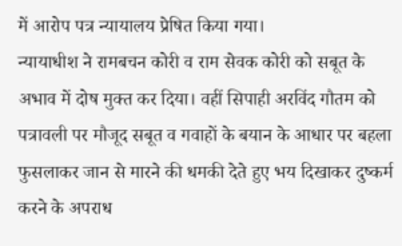में आरोप पत्र न्यायालय प्रेषित किया गया।
न्यायाधीश ने रामबचन कोरी व राम सेवक कोरी को सबूत के अभाव में दोष मुक्त कर दिया। वहीं सिपाही अरविंद गौतम को पत्रावली पर मौजूद सबूत व गवाहों के बयान के आधार पर बहला फुसलाकर जान से मारने की धमकी देते हुए भय दिखाकर दुष्कर्म करने के अपराध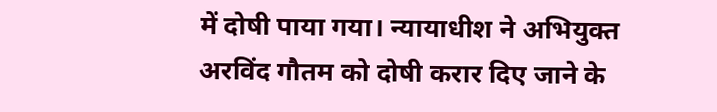में दोषी पाया गया। न्यायाधीश ने अभियुक्त अरविंद गौतम को दोषी करार दिए जाने के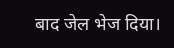बाद जेल भेज दिया।